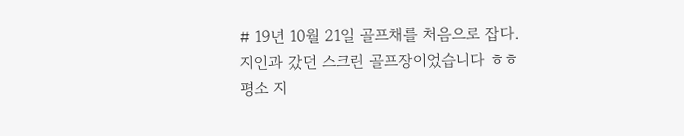# 19년 10월 21일 골프채를 처음으로 잡다.
지인과 갔던 스크린 골프장이었습니다 ㅎㅎ
평소 지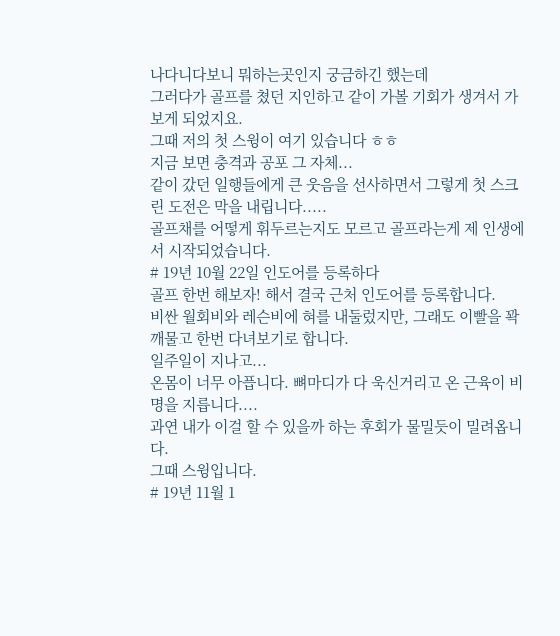나다니다보니 뭐하는곳인지 궁금하긴 했는데
그러다가 골프를 쳤던 지인하고 같이 가볼 기회가 생겨서 가보게 되었지요.
그때 저의 첫 스윙이 여기 있습니다 ㅎㅎ
지금 보면 충격과 공포 그 자체...
같이 갔던 일행들에게 큰 웃음을 선사하면서 그렇게 첫 스크린 도전은 막을 내립니다.....
골프채를 어떻게 휘두르는지도 모르고 골프라는게 제 인생에서 시작되었습니다.
# 19년 10월 22일 인도어를 등록하다
골프 한번 해보자! 해서 결국 근처 인도어를 등록합니다.
비싼 월회비와 레슨비에 혀를 내둘렀지만, 그래도 이빨을 꽉 깨물고 한번 다녀보기로 합니다.
일주일이 지나고...
온몸이 너무 아픕니다. 뼈마디가 다 욱신거리고 온 근육이 비명을 지릅니다....
과연 내가 이걸 할 수 있을까 하는 후회가 물밀듯이 밀려옵니다.
그때 스윙입니다.
# 19년 11월 1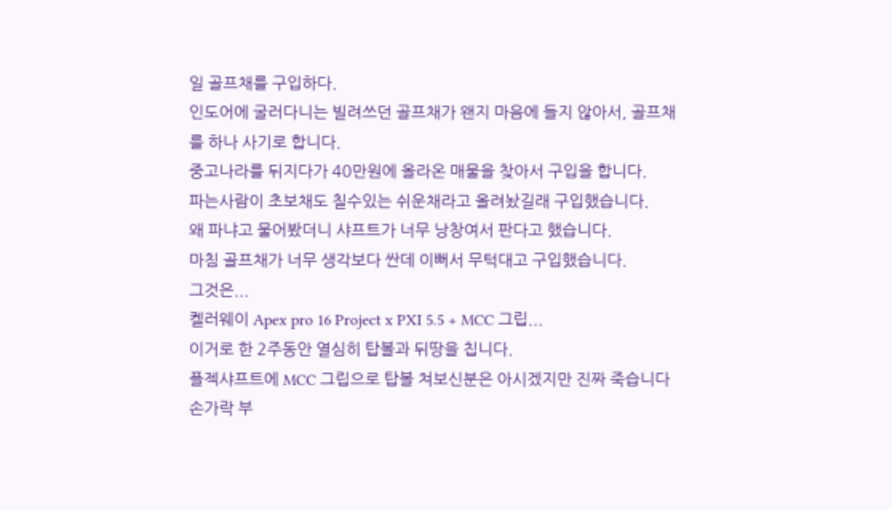일 골프채를 구입하다.
인도어에 굴러다니는 빌려쓰던 골프채가 왠지 마음에 들지 않아서, 골프채를 하나 사기로 합니다.
중고나라를 뒤지다가 40만원에 올라온 매물을 찾아서 구입을 합니다.
파는사람이 초보채도 칠수있는 쉬운채라고 올려놨길래 구입했습니다.
왜 파냐고 물어봤더니 샤프트가 너무 낭창여서 판다고 했습니다.
마침 골프채가 너무 생각보다 싼데 이뻐서 무턱대고 구입했습니다.
그것은...
켈러웨이 Apex pro 16 Project x PXI 5.5 + MCC 그립...
이거로 한 2주동안 열심히 탑볼과 뒤땅을 칩니다.
플젝샤프트에 MCC 그립으로 탑볼 쳐보신분은 아시겠지만 진짜 죽습니다
손가락 부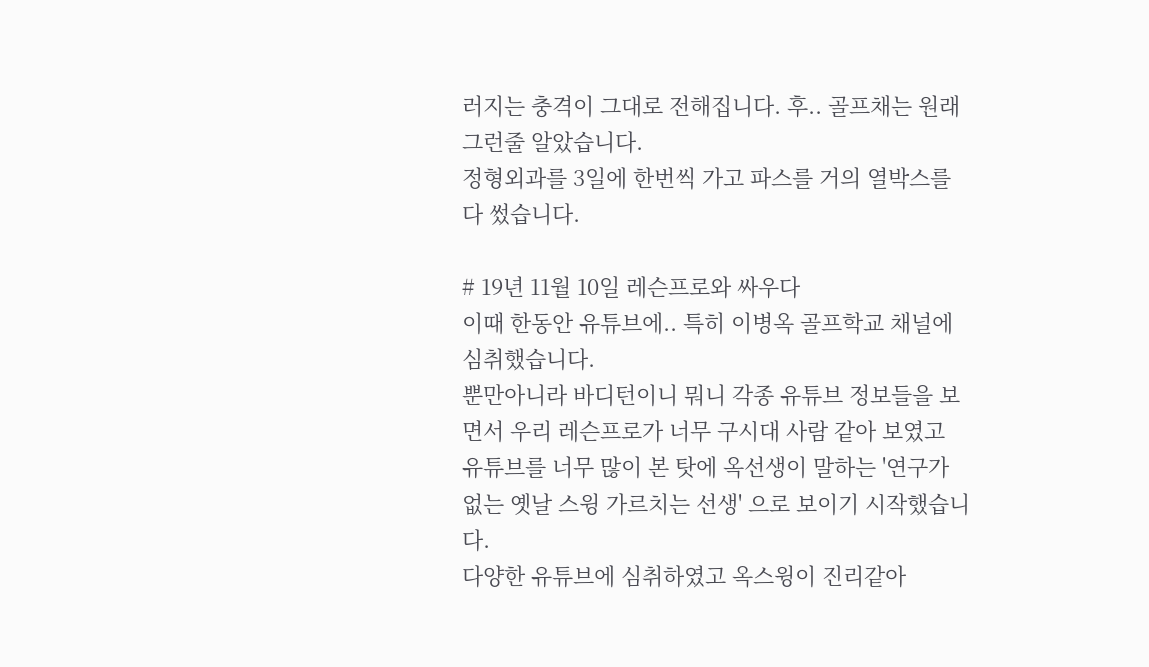러지는 충격이 그대로 전해집니다. 후.. 골프채는 원래 그런줄 알았습니다.
정형외과를 3일에 한번씩 가고 파스를 거의 열박스를 다 썼습니다.

# 19년 11월 10일 레슨프로와 싸우다
이때 한동안 유튜브에.. 특히 이병옥 골프학교 채널에 심취했습니다.
뿐만아니라 바디턴이니 뭐니 각종 유튜브 정보들을 보면서 우리 레슨프로가 너무 구시대 사람 같아 보였고
유튜브를 너무 많이 본 탓에 옥선생이 말하는 '연구가 없는 옛날 스윙 가르치는 선생' 으로 보이기 시작했습니다.
다양한 유튜브에 심취하였고 옥스윙이 진리같아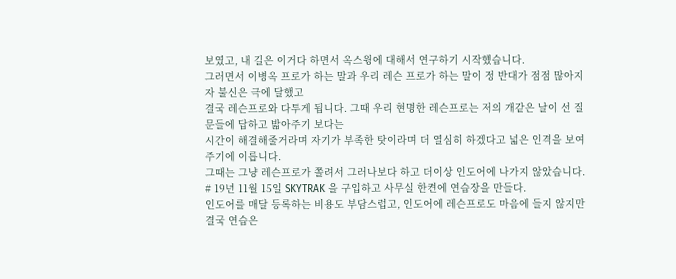보였고, 내 길은 이거다 하면서 옥스윙에 대해서 연구하기 시작헀습니다.
그러면서 이병옥 프로가 하는 말과 우리 레슨 프로가 하는 말이 정 반대가 점점 많아지자 불신은 극에 달했고
결국 레슨프로와 다투게 됩니다. 그때 우리 현명한 레슨프로는 저의 개같은 날이 선 질문들에 답하고 밟아주기 보다는
시간이 해결해줄거라며 자기가 부족한 탓이라며 더 열심히 하겠다고 넓은 인격을 보여주기에 이릅니다.
그때는 그냥 레슨프로가 쫄려서 그러나보다 하고 더이상 인도어에 나가지 않았습니다.
# 19년 11월 15일 SKYTRAK 을 구입하고 사무실 한켠에 연습장을 만들다.
인도어를 매달 등록하는 비용도 부담스럽고, 인도어에 레슨프로도 마음에 들지 않지만
결국 연습은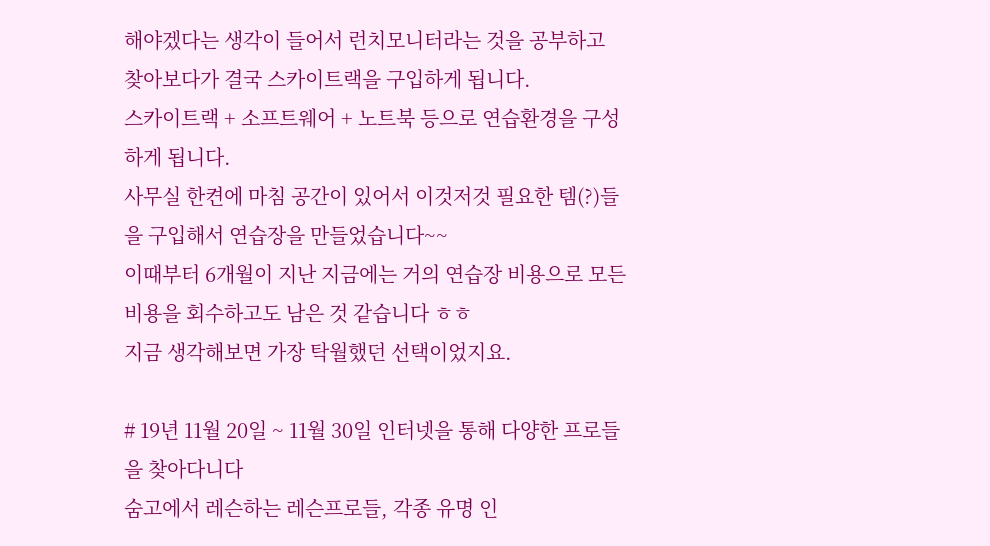해야겠다는 생각이 들어서 런치모니터라는 것을 공부하고 찾아보다가 결국 스카이트랙을 구입하게 됩니다.
스카이트랙 + 소프트웨어 + 노트북 등으로 연습환경을 구성하게 됩니다.
사무실 한켠에 마침 공간이 있어서 이것저것 필요한 템(?)들을 구입해서 연습장을 만들었습니다~~
이때부터 6개월이 지난 지금에는 거의 연습장 비용으로 모든비용을 회수하고도 남은 것 같습니다 ㅎㅎ
지금 생각해보면 가장 탁월했던 선택이었지요.

# 19년 11월 20일 ~ 11월 30일 인터넷을 통해 다양한 프로들을 찾아다니다
숨고에서 레슨하는 레슨프로들, 각종 유명 인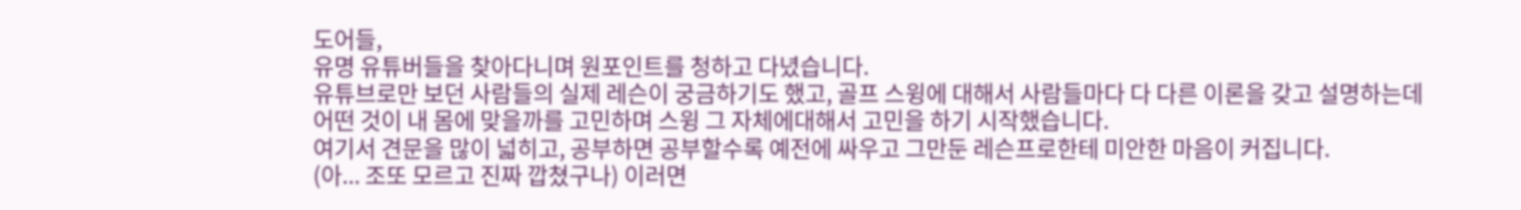도어들,
유명 유튜버들을 찾아다니며 원포인트를 청하고 다녔습니다.
유튜브로만 보던 사람들의 실제 레슨이 궁금하기도 했고, 골프 스윙에 대해서 사람들마다 다 다른 이론을 갖고 설명하는데
어떤 것이 내 몸에 맞을까를 고민하며 스윙 그 자체에대해서 고민을 하기 시작했습니다.
여기서 견문을 많이 넓히고, 공부하면 공부할수록 예전에 싸우고 그만둔 레슨프로한테 미안한 마음이 커집니다.
(아... 조또 모르고 진짜 깝쳤구나) 이러면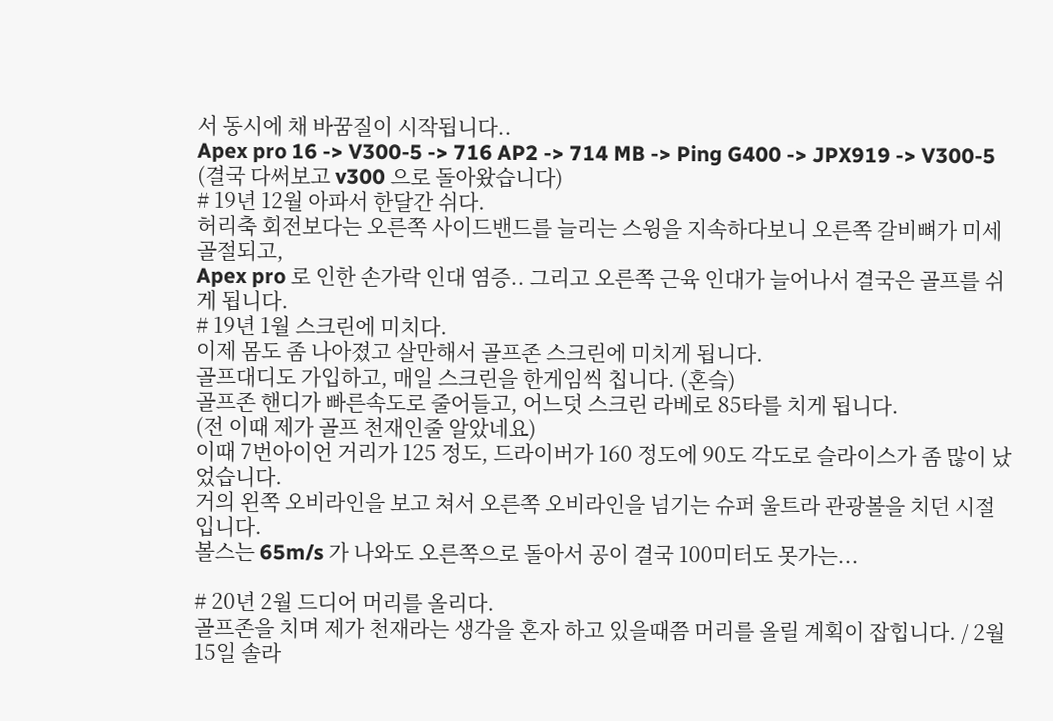서 동시에 채 바꿈질이 시작됩니다..
Apex pro 16 -> V300-5 -> 716 AP2 -> 714 MB -> Ping G400 -> JPX919 -> V300-5 (결국 다써보고 v300 으로 돌아왔습니다)
# 19년 12월 아파서 한달간 쉬다.
허리축 회전보다는 오른쪽 사이드밴드를 늘리는 스윙을 지속하다보니 오른쪽 갈비뼈가 미세 골절되고,
Apex pro 로 인한 손가락 인대 염증.. 그리고 오른쪽 근육 인대가 늘어나서 결국은 골프를 쉬게 됩니다.
# 19년 1월 스크린에 미치다.
이제 몸도 좀 나아졌고 살만해서 골프존 스크린에 미치게 됩니다.
골프대디도 가입하고, 매일 스크린을 한게임씩 칩니다. (혼슼)
골프존 핸디가 빠른속도로 줄어들고, 어느덧 스크린 라베로 85타를 치게 됩니다.
(전 이때 제가 골프 천재인줄 알았네요)
이때 7번아이언 거리가 125 정도, 드라이버가 160 정도에 90도 각도로 슬라이스가 좀 많이 났었습니다.
거의 왼쪽 오비라인을 보고 쳐서 오른쪽 오비라인을 넘기는 슈퍼 울트라 관광볼을 치던 시절입니다.
볼스는 65m/s 가 나와도 오른쪽으로 돌아서 공이 결국 100미터도 못가는...

# 20년 2월 드디어 머리를 올리다.
골프존을 치며 제가 천재라는 생각을 혼자 하고 있을때쯤 머리를 올릴 계획이 잡힙니다. / 2월 15일 솔라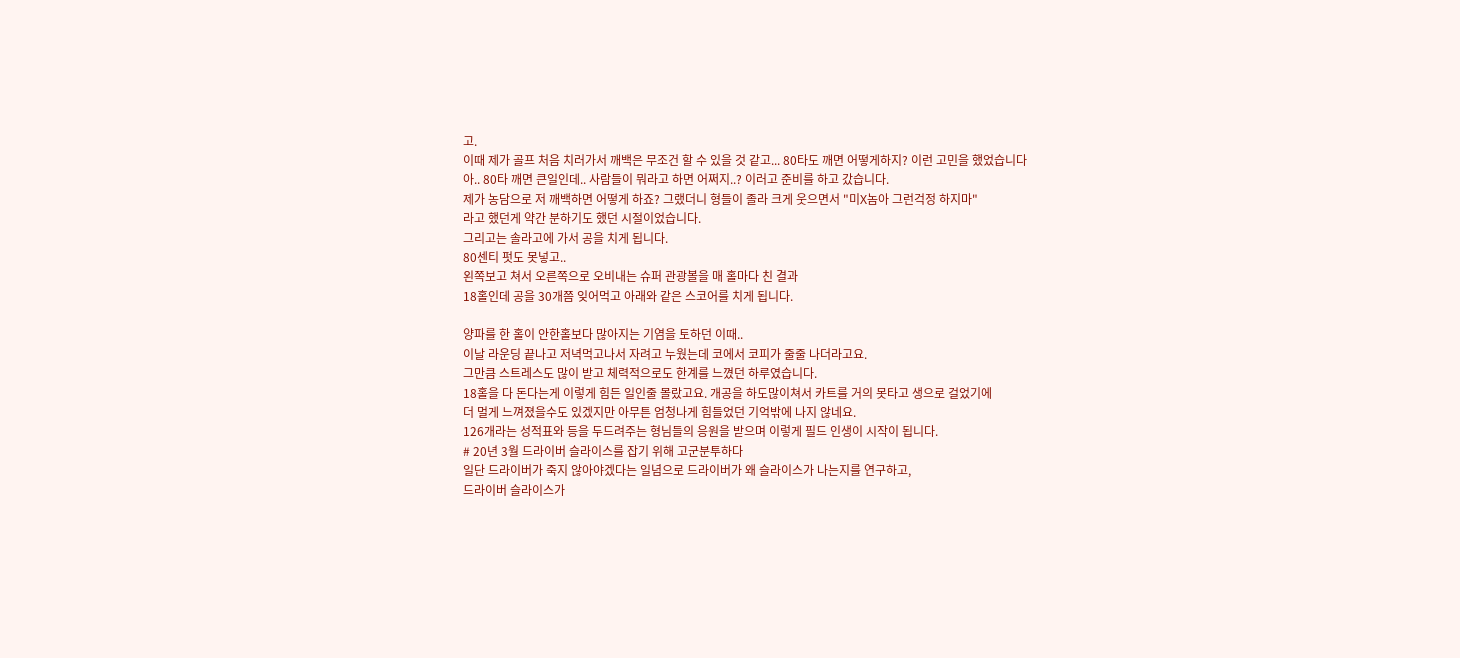고.
이때 제가 골프 처음 치러가서 깨백은 무조건 할 수 있을 것 같고... 80타도 깨면 어떻게하지? 이런 고민을 했었습니다
아.. 80타 깨면 큰일인데.. 사람들이 뭐라고 하면 어쩌지..? 이러고 준비를 하고 갔습니다.
제가 농담으로 저 깨백하면 어떻게 하죠? 그랬더니 형들이 졸라 크게 웃으면서 "미X놈아 그런걱정 하지마"
라고 했던게 약간 분하기도 했던 시절이었습니다.
그리고는 솔라고에 가서 공을 치게 됩니다.
80센티 펏도 못넣고..
왼쪽보고 쳐서 오른쪽으로 오비내는 슈퍼 관광볼을 매 홀마다 친 결과
18홀인데 공을 30개쯤 잊어먹고 아래와 같은 스코어를 치게 됩니다.

양파를 한 홀이 안한홀보다 많아지는 기염을 토하던 이때..
이날 라운딩 끝나고 저녁먹고나서 자려고 누웠는데 코에서 코피가 줄줄 나더라고요.
그만큼 스트레스도 많이 받고 체력적으로도 한계를 느꼈던 하루였습니다.
18홀을 다 돈다는게 이렇게 힘든 일인줄 몰랐고요. 개공을 하도많이쳐서 카트를 거의 못타고 생으로 걸었기에
더 멀게 느껴졌을수도 있겠지만 아무튼 엄청나게 힘들었던 기억밖에 나지 않네요.
126개라는 성적표와 등을 두드려주는 형님들의 응원을 받으며 이렇게 필드 인생이 시작이 됩니다.
# 20년 3월 드라이버 슬라이스를 잡기 위해 고군분투하다
일단 드라이버가 죽지 않아야겠다는 일념으로 드라이버가 왜 슬라이스가 나는지를 연구하고,
드라이버 슬라이스가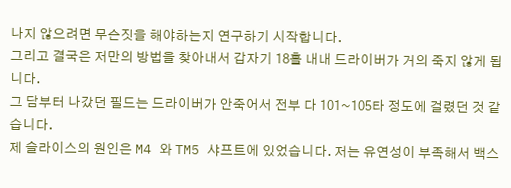나지 않으려면 무슨짓을 해야하는지 연구하기 시작합니다.
그리고 결국은 저만의 방법을 찾아내서 갑자기 18홀 내내 드라이버가 거의 죽지 않게 됩니다.
그 담부터 나갔던 필드는 드라이버가 안죽어서 전부 다 101~105타 정도에 걸렸던 것 같습니다.
제 슬라이스의 원인은 M4 와 TM5 샤프트에 있었습니다. 저는 유연성이 부족해서 백스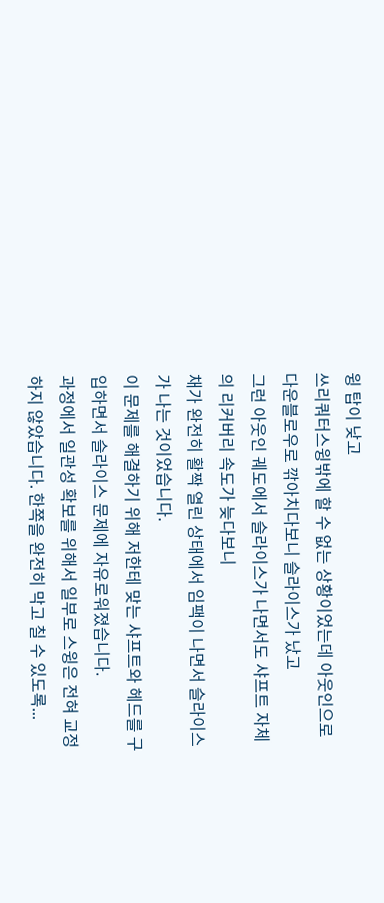윙 탑이 낮고
쓰리쿼터스윙밖에 할 수 없는 상황이었는데 아웃인으로 다운블로우로 깎아치다보니 슬라이스가 났고
그런 아웃인 궤도에서 슬라이스가 나면서도 샤프트 자체의 리커버리 속도가 늦다보니
채가 완전히 활짝 열린 상태에서 임팩이 나면서 슬라이스가 나는 것이었습니다.
이 문제를 해결하기 위해 저한테 맞는 샤프트와 헤드를 구입하면서 슬라이스 문제에 자유로워졌습니다.
과정에서 일관성 확보를 위해서 일부로 스윙은 전혀 교정하지 않았습니다. 한쪽을 완전히 막고 칠 수 있도록...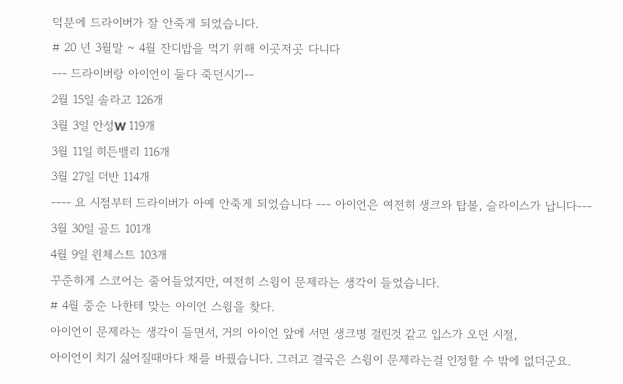덕분에 드라이버가 잘 안죽게 되었습니다.
# 20 년 3월말 ~ 4월 잔디밥을 먹기 위해 이곳저곳 다니다
--- 드라이버랑 아이언이 둘다 죽던시기--
2월 15일 솔라고 126개
3월 3일 안성W 119개
3월 11일 히든밸리 116개
3월 27일 더반 114개
---- 요 시점부터 드라이버가 아예 안죽게 되었습니다 --- 아이언은 여전히 생크와 탑볼, 슬라이스가 납니다---
3월 30일 골드 101개
4월 9일 윈체스트 103개
꾸준하게 스코어는 줄어들었지만, 여전히 스윙이 문제라는 생각이 들었습니다.
# 4월 중순 나한테 맞는 아이언 스윙을 찾다.
아이언이 문제라는 생각이 들면서, 거의 아이언 앞에 서면 생크병 걸린것 같고 입스가 오던 시절,
아이언이 치기 싫어질때마다 채를 바꿨습니다. 그러고 결국은 스윙이 문제라는걸 인정할 수 밖에 없더군요.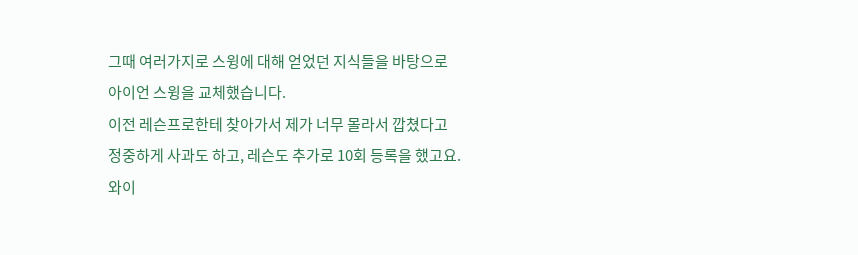그때 여러가지로 스윙에 대해 얻었던 지식들을 바탕으로 아이언 스윙을 교체했습니다.
이전 레슨프로한테 찾아가서 제가 너무 몰라서 깝쳤다고 정중하게 사과도 하고, 레슨도 추가로 10회 등록을 했고요. 와이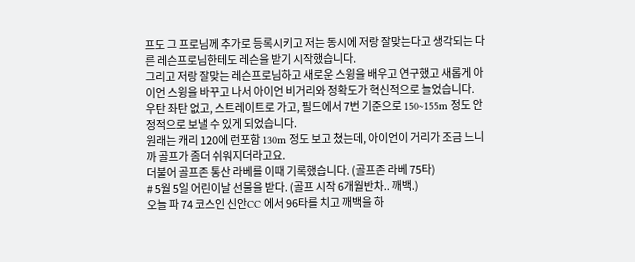프도 그 프로님께 추가로 등록시키고 저는 동시에 저랑 잘맞는다고 생각되는 다른 레슨프로님한테도 레슨을 받기 시작했습니다.
그리고 저랑 잘맞는 레슨프로님하고 새로운 스윙을 배우고 연구했고 새롭게 아이언 스윙을 바꾸고 나서 아이언 비거리와 정확도가 혁신적으로 늘었습니다.
우탄 좌탄 없고, 스트레이트로 가고, 필드에서 7번 기준으로 150~155m 정도 안정적으로 보낼 수 있게 되었습니다.
원래는 캐리 120에 런포함 130m 정도 보고 쳤는데, 아이언이 거리가 조금 느니까 골프가 좀더 쉬워지더라고요.
더불어 골프존 통산 라베를 이때 기록했습니다. (골프존 라베 75타)
# 5월 5일 어린이날 선물을 받다. (골프 시작 6개월반차.. 깨백.)
오늘 파 74 코스인 신안CC 에서 96타를 치고 깨백을 하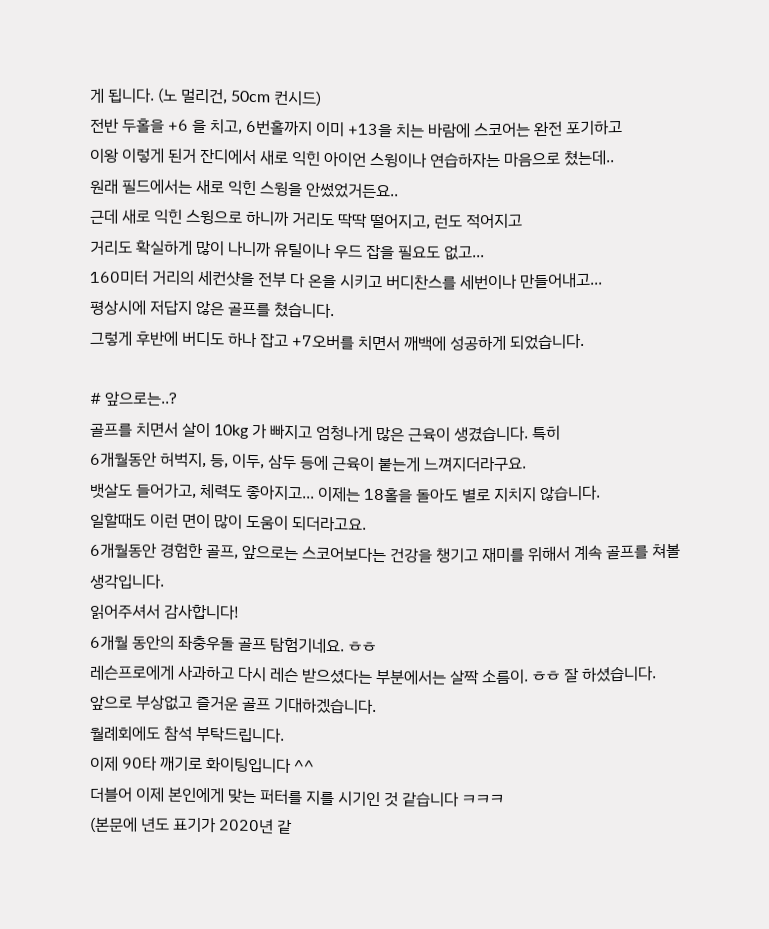게 됩니다. (노 멀리건, 50cm 컨시드)
전반 두홀을 +6 을 치고, 6번홀까지 이미 +13을 치는 바람에 스코어는 완전 포기하고
이왕 이렇게 된거 잔디에서 새로 익힌 아이언 스윙이나 연습하자는 마음으로 쳤는데..
원래 필드에서는 새로 익힌 스윙을 안썼었거든요..
근데 새로 익힌 스윙으로 하니까 거리도 딱딱 떨어지고, 런도 적어지고
거리도 확실하게 많이 나니까 유틸이나 우드 잡을 필요도 없고...
160미터 거리의 세컨샷을 전부 다 온을 시키고 버디찬스를 세번이나 만들어내고...
평상시에 저답지 않은 골프를 쳤습니다.
그렇게 후반에 버디도 하나 잡고 +7오버를 치면서 깨백에 성공하게 되었습니다.

# 앞으로는..?
골프를 치면서 살이 10kg 가 빠지고 엄청나게 많은 근육이 생겼습니다. 특히
6개월동안 허벅지, 등, 이두, 삼두 등에 근육이 붙는게 느껴지더라구요.
뱃살도 들어가고, 체력도 좋아지고... 이제는 18홀을 돌아도 별로 지치지 않습니다.
일할때도 이런 면이 많이 도움이 되더라고요.
6개월동안 경험한 골프, 앞으로는 스코어보다는 건강을 챙기고 재미를 위해서 계속 골프를 쳐볼 생각입니다.
읽어주셔서 감사합니다!
6개월 동안의 좌충우돌 골프 탐험기네요. ㅎㅎ
레슨프로에게 사과하고 다시 레슨 받으셨다는 부분에서는 살짝 소름이. ㅎㅎ 잘 하셨습니다.
앞으로 부상없고 즐거운 골프 기대하겠습니다.
월례회에도 참석 부탁드립니다.
이제 90타 깨기로 화이팅입니다 ^^
더블어 이제 본인에게 맞는 퍼터를 지를 시기인 것 같습니다 ㅋㅋㅋ
(본문에 년도 표기가 2020년 같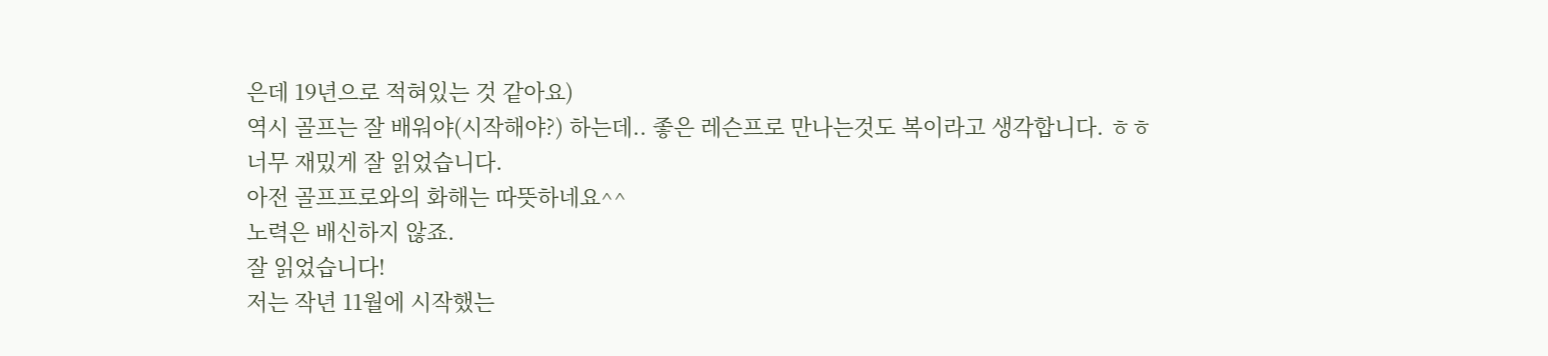은데 19년으로 적혀있는 것 같아요)
역시 골프는 잘 배워야(시작해야?) 하는데.. 좋은 레슨프로 만나는것도 복이라고 생각합니다. ㅎㅎ
너무 재밌게 잘 읽었습니다.
아전 골프프로와의 화해는 따뜻하네요^^
노력은 배신하지 않죠.
잘 읽었습니다!
저는 작년 11월에 시작했는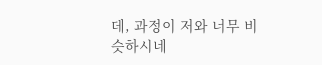데, 과정이 저와 너무 비슷하시네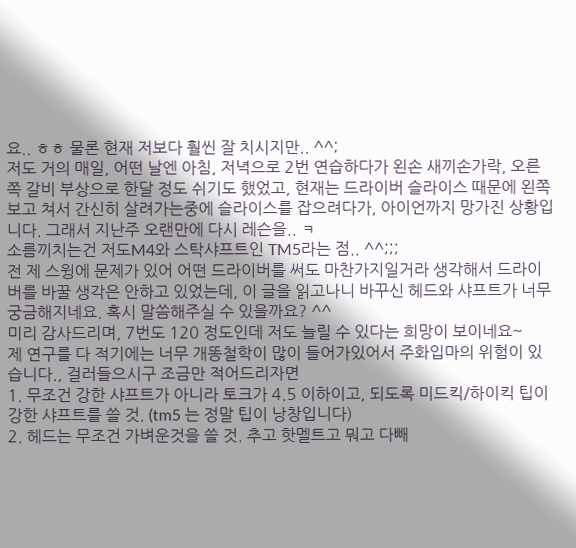요.. ㅎㅎ 물론 현재 저보다 훨씬 잘 치시지만.. ^^;
저도 거의 매일, 어떤 날엔 아침, 저녁으로 2번 연습하다가 왼손 새끼손가락, 오른쪽 갈비 부상으로 한달 정도 쉬기도 했었고, 현재는 드라이버 슬라이스 때문에 왼쪽 보고 쳐서 간신히 살려가는중에 슬라이스를 잡으려다가, 아이언까지 망가진 상황입니다. 그래서 지난주 오랜만에 다시 레슨을.. ㅋ
소름끼치는건 저도M4와 스탁샤프트인 TM5라는 점.. ^^;;;
전 제 스윙에 문제가 있어 어떤 드라이버를 써도 마찬가지일거라 생각해서 드라이버를 바꿀 생각은 안하고 있었는데, 이 글을 읽고나니 바꾸신 헤드와 샤프트가 너무 궁금해지네요. 혹시 말씀해주실 수 있을까요? ^^
미리 감사드리며, 7번도 120 정도인데 저도 늘릴 수 있다는 희망이 보이네요~
제 연구를 다 적기에는 너무 개똥철학이 많이 들어가있어서 주화입마의 위험이 있습니다., 걸러들으시구 조금만 적어드리자면
1. 무조건 강한 샤프트가 아니라 토크가 4.5 이하이고, 되도록 미드킥/하이킥 팁이 강한 샤프트를 쓸 것. (tm5 는 정말 팁이 낭창입니다)
2. 헤드는 무조건 가벼운것을 쓸 것. 추고 핫멜트고 뭐고 다빼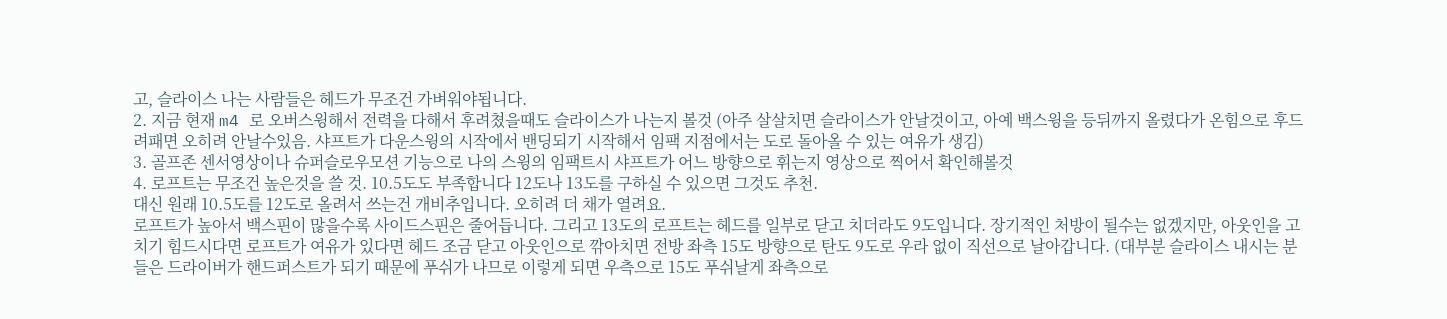고, 슬라이스 나는 사람들은 헤드가 무조건 가벼워야됩니다.
2. 지금 현재 m4 로 오버스윙해서 전력을 다해서 후려쳤을때도 슬라이스가 나는지 볼것 (아주 살살치면 슬라이스가 안날것이고, 아예 백스윙을 등뒤까지 올렸다가 온힘으로 후드려패면 오히려 안날수있음. 샤프트가 다운스윙의 시작에서 밴딩되기 시작해서 임팩 지점에서는 도로 돌아올 수 있는 여유가 생김)
3. 골프존 센서영상이나 슈퍼슬로우모션 기능으로 나의 스윙의 임팩트시 샤프트가 어느 방향으로 휘는지 영상으로 찍어서 확인해볼것
4. 로프트는 무조건 높은것을 쓸 것. 10.5도도 부족합니다 12도나 13도를 구하실 수 있으면 그것도 추천.
대신 원래 10.5도를 12도로 올려서 쓰는건 개비추입니다. 오히려 더 채가 열려요.
로프트가 높아서 백스핀이 많을수록 사이드스핀은 줄어듭니다. 그리고 13도의 로프트는 헤드를 일부로 닫고 치더라도 9도입니다. 장기적인 처방이 될수는 없겠지만, 아웃인을 고치기 힘드시다면 로프트가 여유가 있다면 헤드 조금 닫고 아웃인으로 깎아치면 전방 좌측 15도 방향으로 탄도 9도로 우라 없이 직선으로 날아갑니다. (대부분 슬라이스 내시는 분들은 드라이버가 핸드퍼스트가 되기 때문에 푸쉬가 나므로 이렇게 되면 우측으로 15도 푸쉬날게 좌측으로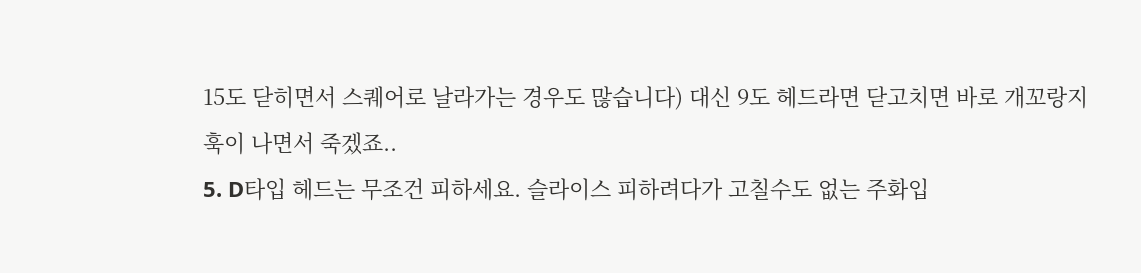15도 닫히면서 스퀘어로 날라가는 경우도 많습니다) 대신 9도 헤드라면 닫고치면 바로 개꼬랑지 훅이 나면서 죽겠죠..
5. D타입 헤드는 무조건 피하세요. 슬라이스 피하려다가 고칠수도 없는 주화입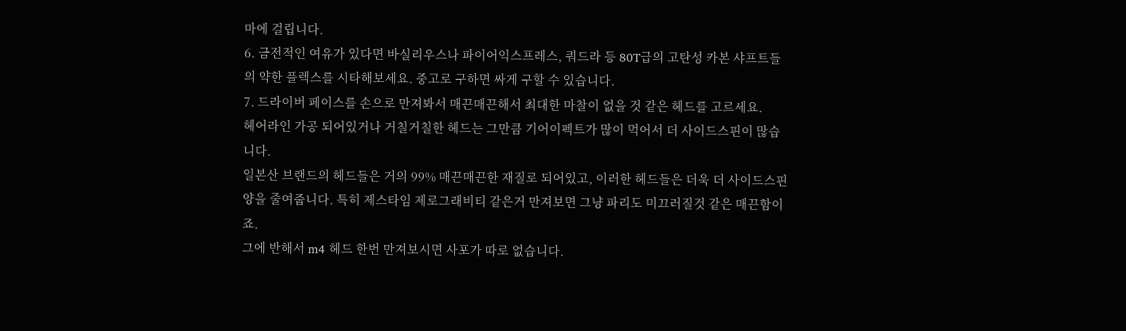마에 걸립니다.
6. 금전적인 여유가 있다면 바실리우스나 파이어익스프레스, 쿼드라 등 80T급의 고탄성 카본 샤프트들의 약한 플렉스를 시타해보세요. 중고로 구하면 싸게 구할 수 있습니다.
7. 드라이버 페이스를 손으로 만져봐서 매끈매끈해서 최대한 마찰이 없을 것 같은 헤드를 고르세요.
헤어라인 가공 되어있거나 거칠거칠한 헤드는 그만큼 기어이펙트가 많이 먹어서 더 사이드스핀이 많습니다.
일본산 브랜드의 헤드들은 거의 99% 매끈매끈한 재질로 되어있고, 이러한 헤드들은 더욱 더 사이드스핀 양을 줄여줍니다. 특히 제스타임 제로그래비티 같은거 만져보면 그냥 파리도 미끄러질것 같은 매끈함이죠.
그에 반해서 m4 헤드 한번 만져보시면 사포가 따로 없습니다.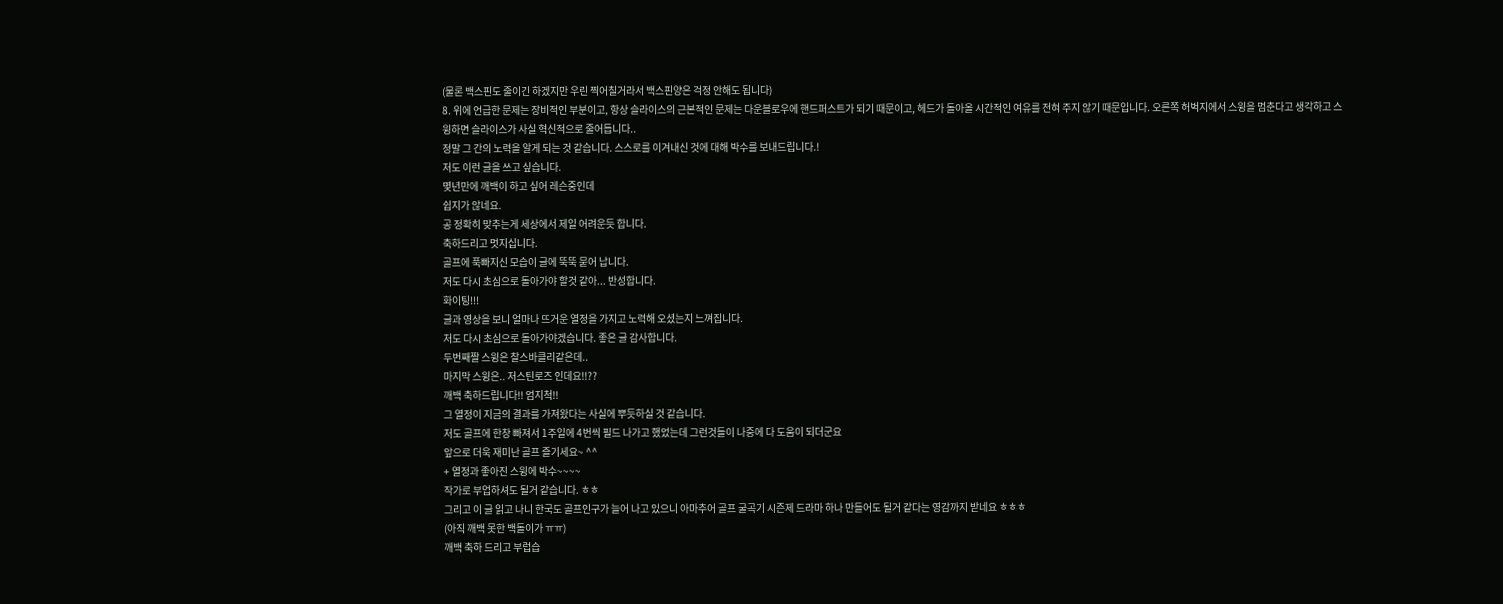(물론 백스핀도 줄이긴 하겠지만 우린 찍어칠거라서 백스핀양은 걱정 안해도 됩니다)
8. 위에 언급한 문제는 장비적인 부분이고, 항상 슬라이스의 근본적인 문제는 다운블로우에 핸드퍼스트가 되기 때문이고, 헤드가 돌아올 시간적인 여유를 전혀 주지 않기 때문입니다. 오른쪽 허벅지에서 스윙을 멈춘다고 생각하고 스윙하면 슬라이스가 사실 혁신적으로 줄어듭니다..
정말 그 간의 노력을 알게 되는 것 같습니다. 스스로를 이겨내신 것에 대해 박수를 보내드립니다.!
저도 이런 글을 쓰고 싶습니다.
몇년만에 깨백이 하고 싶어 레슨중인데
쉽지가 않네요.
공 정확히 맞추는게 세상에서 제일 어려운듯 합니다.
축하드리고 멋지십니다.
골프에 푹빠지신 모습이 글에 뚝뚝 묻어 납니다.
저도 다시 초심으로 돌아가야 할것 같아... 반성합니다.
화이팅!!!
글과 영상을 보니 얼마나 뜨거운 열정을 가지고 노력해 오셨는지 느껴집니다.
저도 다시 초심으로 돌아가야겠습니다. 좋은 글 감사합니다.
두번째짤 스윙은 찰스바클리같은데..
마지막 스윙은.. 저스틴로즈 인데요!!??
깨백 축하드립니다!! 엄지척!!
그 열정이 지금의 결과를 가져왔다는 사실에 뿌듯하실 것 같습니다.
저도 골프에 한창 빠져서 1주일에 4번씩 필드 나가고 했었는데 그런것들이 나중에 다 도움이 되더군요
앞으로 더욱 재미난 골프 즐기세요~ ^^
+ 열정과 좋아진 스윙에 박수~~~~
작가로 부업하셔도 될거 같습니다. ㅎㅎ
그리고 이 글 읽고 나니 한국도 골프인구가 늘어 나고 있으니 아마추어 골프 굴곡기 시즌제 드라마 하나 만들어도 될거 같다는 영감까지 받네요 ㅎㅎㅎ
(아직 깨백 못한 백돌이가 ㅠㅠ)
깨백 축하 드리고 부럽습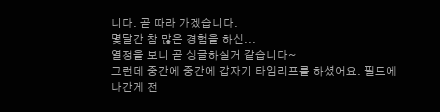니다. 곧 따라 가겠습니다.
몇달간 참 많은 경험을 하신...
열정을 보니 곧 싱글하실거 같습니다~
그런데 중간에 중간에 갑자기 타임리프를 하셨어요. 필드에 나간게 전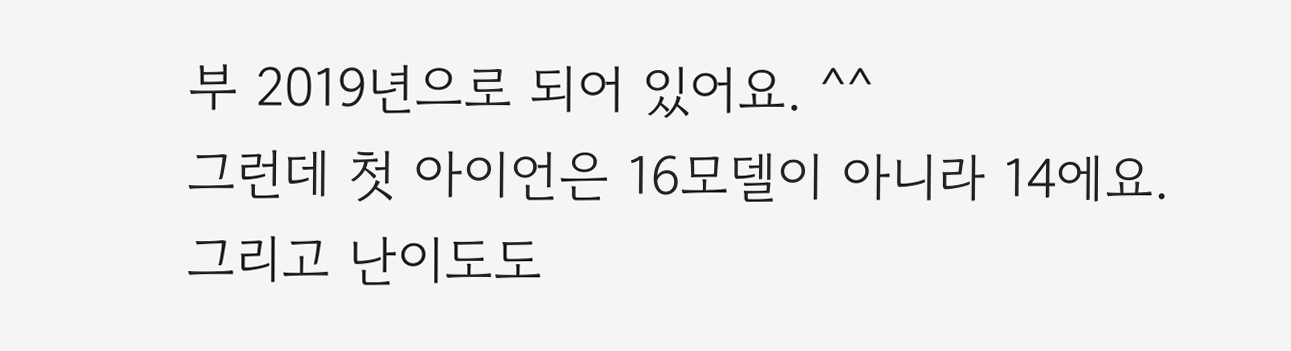부 2019년으로 되어 있어요. ^^
그런데 첫 아이언은 16모델이 아니라 14에요.
그리고 난이도도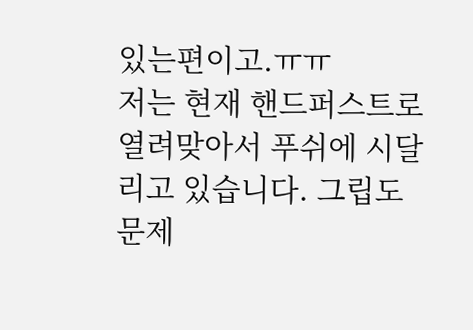있는편이고.ㅠㅠ
저는 현재 핸드퍼스트로 열려맞아서 푸쉬에 시달리고 있습니다. 그립도 문제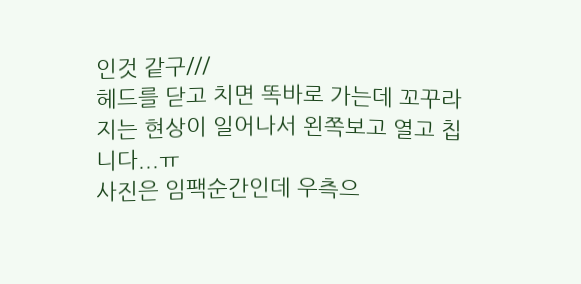인것 같구///
헤드를 닫고 치면 똑바로 가는데 꼬꾸라지는 현상이 일어나서 왼쪽보고 열고 칩니다...ㅠ
사진은 임팩순간인데 우측으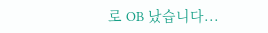로 OB 났습니다...